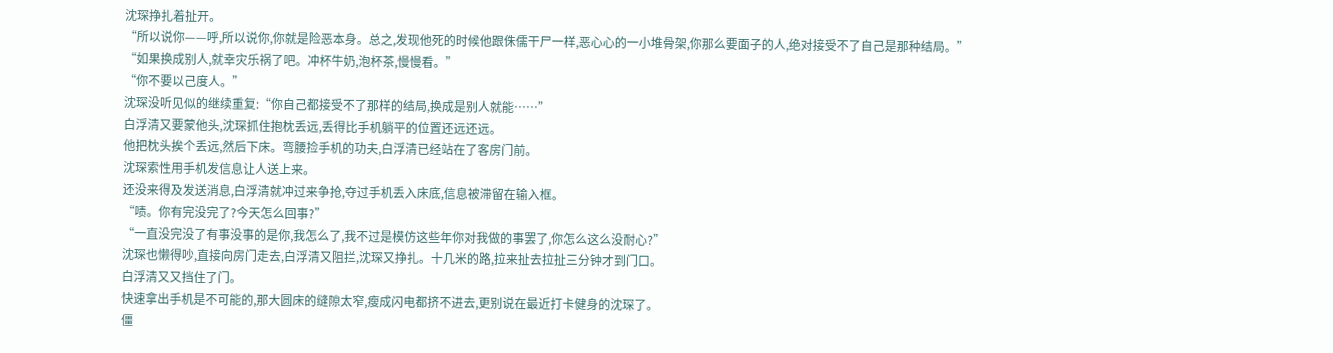沈琛挣扎着扯开。
“所以说你——呼,所以说你,你就是险恶本身。总之,发现他死的时候他跟侏儒干尸一样,恶心心的一小堆骨架,你那么要面子的人,绝对接受不了自己是那种结局。”
“如果换成别人,就幸灾乐祸了吧。冲杯牛奶,泡杯茶,慢慢看。”
“你不要以己度人。”
沈琛没听见似的继续重复:“你自己都接受不了那样的结局,换成是别人就能……”
白浮清又要蒙他头,沈琛抓住抱枕丢远,丢得比手机躺平的位置还远还远。
他把枕头挨个丢远,然后下床。弯腰捡手机的功夫,白浮清已经站在了客房门前。
沈琛索性用手机发信息让人送上来。
还没来得及发送消息,白浮清就冲过来争抢,夺过手机丢入床底,信息被滞留在输入框。
“啧。你有完没完了?今天怎么回事?”
“一直没完没了有事没事的是你,我怎么了,我不过是模仿这些年你对我做的事罢了,你怎么这么没耐心?”
沈琛也懒得吵,直接向房门走去,白浮清又阻拦,沈琛又挣扎。十几米的路,拉来扯去拉扯三分钟才到门口。
白浮清又又挡住了门。
快速拿出手机是不可能的,那大圆床的缝隙太窄,瘦成闪电都挤不进去,更别说在最近打卡健身的沈琛了。
僵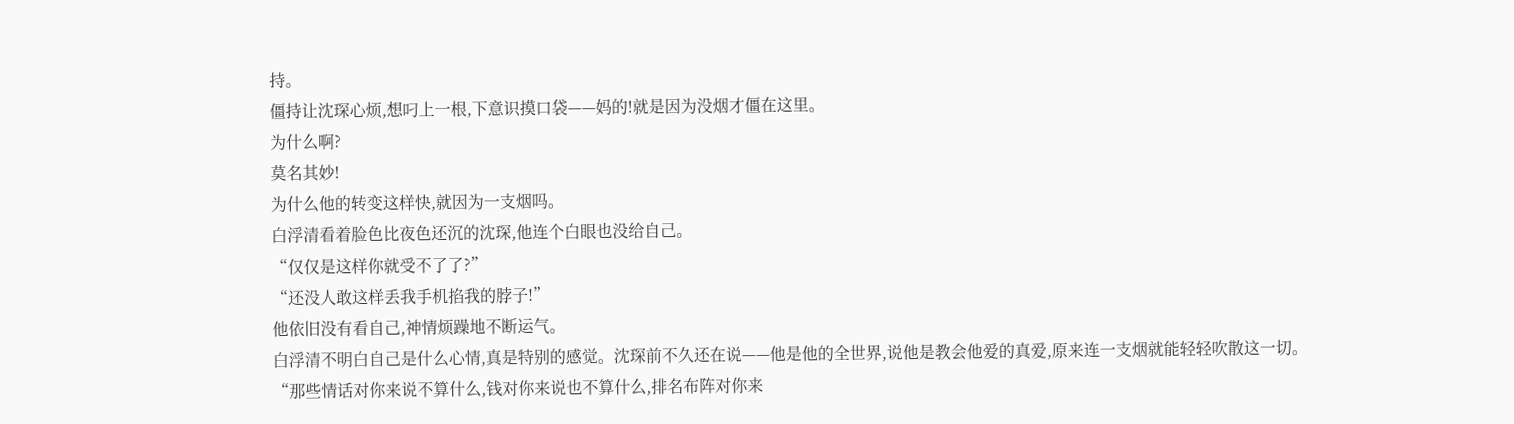持。
僵持让沈琛心烦,想叼上一根,下意识摸口袋——妈的!就是因为没烟才僵在这里。
为什么啊?
莫名其妙!
为什么他的转变这样快,就因为一支烟吗。
白浮清看着脸色比夜色还沉的沈琛,他连个白眼也没给自己。
“仅仅是这样你就受不了了?”
“还没人敢这样丢我手机掐我的脖子!”
他依旧没有看自己,神情烦躁地不断运气。
白浮清不明白自己是什么心情,真是特别的感觉。沈琛前不久还在说——他是他的全世界,说他是教会他爱的真爱,原来连一支烟就能轻轻吹散这一切。
“那些情话对你来说不算什么,钱对你来说也不算什么,排名布阵对你来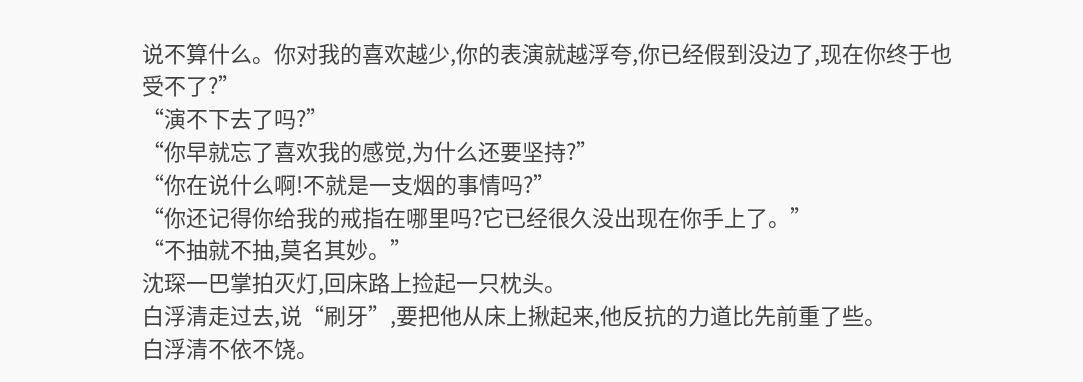说不算什么。你对我的喜欢越少,你的表演就越浮夸,你已经假到没边了,现在你终于也受不了?”
“演不下去了吗?”
“你早就忘了喜欢我的感觉,为什么还要坚持?”
“你在说什么啊!不就是一支烟的事情吗?”
“你还记得你给我的戒指在哪里吗?它已经很久没出现在你手上了。”
“不抽就不抽,莫名其妙。”
沈琛一巴掌拍灭灯,回床路上捡起一只枕头。
白浮清走过去,说“刷牙”,要把他从床上揪起来,他反抗的力道比先前重了些。
白浮清不依不饶。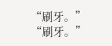“刷牙。”
“刷牙。”